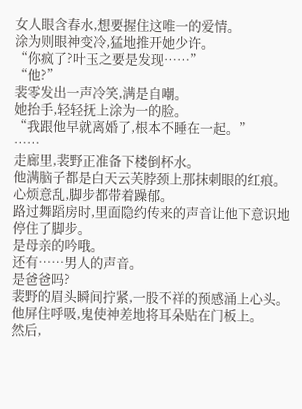女人眼含春水,想要握住这唯一的爱情。
涂为则眼神变冷,猛地推开她少许。
“你疯了?叶玉之要是发现……”
“他?”
裴零发出一声冷笑,满是自嘲。
她抬手,轻轻抚上涂为一的脸。
“我跟他早就离婚了,根本不睡在一起。”
……
走廊里,裴野正准备下楼倒杯水。
他满脑子都是白天云芙脖颈上那抹刺眼的红痕。
心烦意乱,脚步都带着躁郁。
路过舞蹈房时,里面隐约传来的声音让他下意识地停住了脚步。
是母亲的吟哦。
还有……男人的声音。
是爸爸吗?
裴野的眉头瞬间拧紧,一股不祥的预感涌上心头。
他屏住呼吸,鬼使神差地将耳朵贴在门板上。
然后,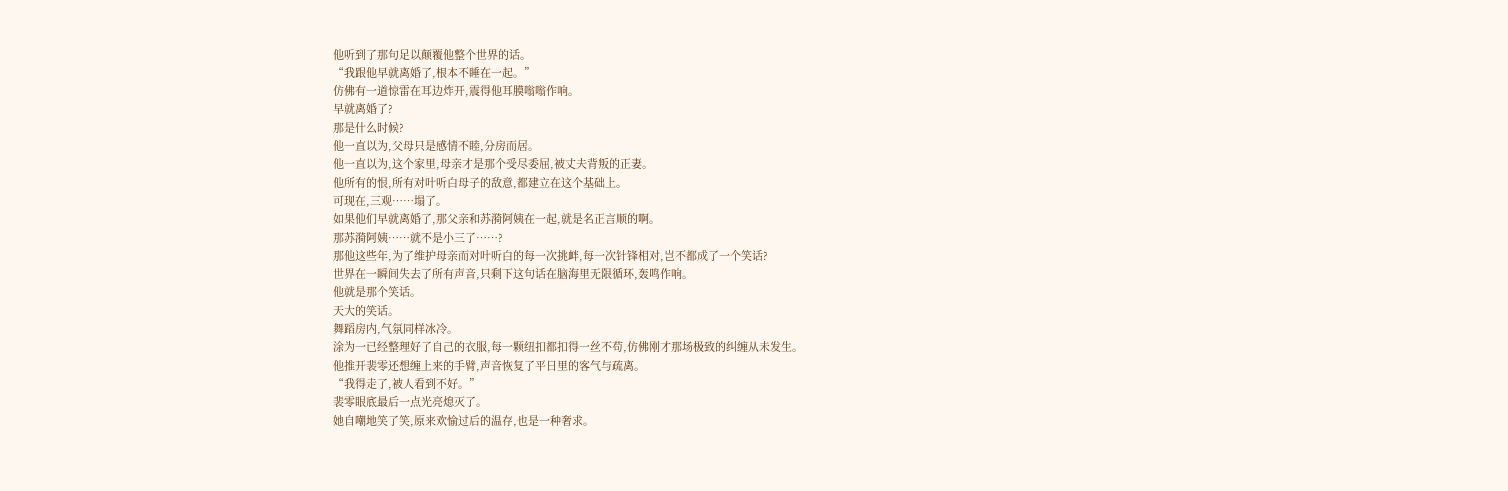他听到了那句足以颠覆他整个世界的话。
“我跟他早就离婚了,根本不睡在一起。”
仿佛有一道惊雷在耳边炸开,震得他耳膜嗡嗡作响。
早就离婚了?
那是什么时候?
他一直以为,父母只是感情不睦,分房而居。
他一直以为,这个家里,母亲才是那个受尽委屈,被丈夫背叛的正妻。
他所有的恨,所有对叶听白母子的敌意,都建立在这个基础上。
可现在,三观……塌了。
如果他们早就离婚了,那父亲和苏漪阿姨在一起,就是名正言顺的啊。
那苏漪阿姨……就不是小三了……?
那他这些年,为了维护母亲而对叶听白的每一次挑衅,每一次针锋相对,岂不都成了一个笑话?
世界在一瞬间失去了所有声音,只剩下这句话在脑海里无限循环,轰鸣作响。
他就是那个笑话。
天大的笑话。
舞蹈房内,气氛同样冰冷。
涂为一已经整理好了自己的衣服,每一颗纽扣都扣得一丝不苟,仿佛刚才那场极致的纠缠从未发生。
他推开裴零还想缠上来的手臂,声音恢复了平日里的客气与疏离。
“我得走了,被人看到不好。”
裴零眼底最后一点光亮熄灭了。
她自嘲地笑了笑,原来欢愉过后的温存,也是一种奢求。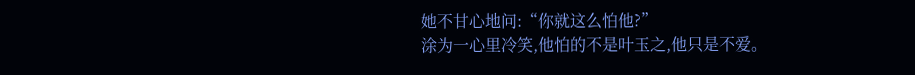她不甘心地问:“你就这么怕他?”
涂为一心里冷笑,他怕的不是叶玉之,他只是不爱。